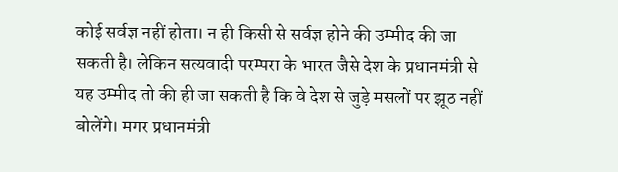कोई सर्वज्ञ नहीं होता। न ही किसी से सर्वज्ञ होने की उम्मीद की जा सकती है। लेकिन सत्यवादी परम्परा के भारत जैसे देश के प्रधानमंत्री से यह उम्मीद तो की ही जा सकती है कि वे देश से जुड़े मसलों पर झूठ नहीं बोलेंगे। मगर प्रधानमंत्री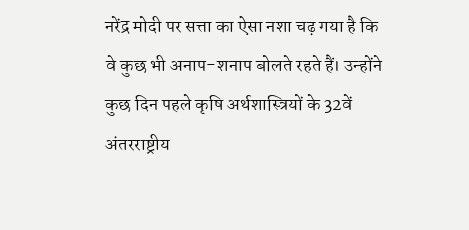नरेंद्र मोदी पर सत्ता का ऐसा नशा चढ़ गया है कि वे कुछ भी अनाप-शनाप बोलते रहते हैं। उन्होंने कुछ दिन पहले कृषि अर्थशास्त्रियों के 32वें अंतरराष्ट्रीय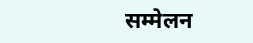सम्मेलन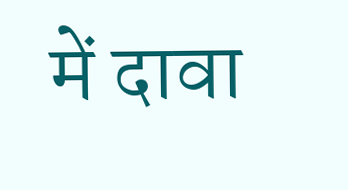में दावा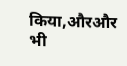किया,औरऔर भी